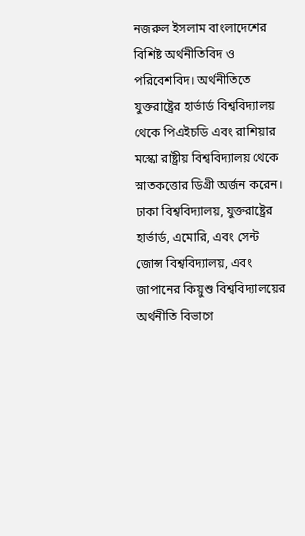নজরুল ইসলাম বাংলাদেশের বিশিষ্ট অর্থনীতিবিদ ও পরিবেশবিদ। অর্থনীতিতে যুক্তরাষ্ট্রের হার্ভার্ড বিশ্ববিদ্যালয় থেকে পিএইচডি এবং রাশিয়ার মস্কো রাষ্ট্রীয় বিশ্ববিদ্যালয় থেকে স্নাতকত্তোর ডিগ্রী অর্জন করেন। ঢাকা বিশ্ববিদ্যালয়, যুক্তরাষ্ট্রের হার্ভার্ড, এমোরি, এবং সেন্ট জোন্স বিশ্ববিদ্যালয়, এবং জাপানের কিয়ুশু বিশ্ববিদ্যালয়ের অর্থনীতি বিভাগে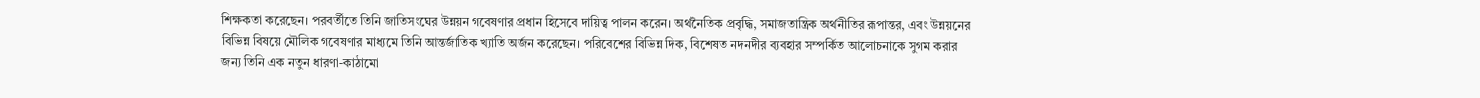শিক্ষকতা করেছেন। পরবর্তীতে তিনি জাতিসংঘের উন্নয়ন গবেষণার প্রধান হিসেবে দায়িত্ব পালন করেন। অর্থনৈতিক প্রবৃদ্ধি, সমাজতান্ত্রিক অর্থনীতির রূপান্তর, এবং উন্নয়নের বিভিন্ন বিষয়ে মৌলিক গবেষণার মাধ্যমে তিনি আন্তর্জাতিক খ্যাতি অর্জন করেছেন। পরিবেশের বিভিন্ন দিক, বিশেষত নদনদীর ব্যবহার সম্পর্কিত আলোচনাকে সুগম করার জন্য তিনি এক নতুন ধারণা-কাঠামো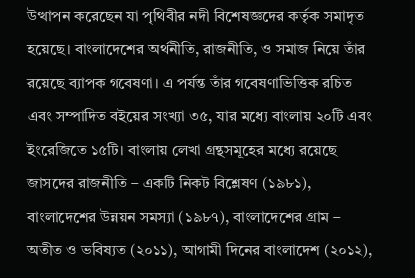উত্থাপন করেছেন যা পৃথিবীর নদী বিশেষজ্ঞদের কর্তৃক সমাদৃত হয়েছে। বাংলাদেশের অর্থনীতি, রাজনীতি, ও সমাজ নিয়ে তাঁর রয়েছে ব্যাপক গবেষণা। এ পর্যন্ত তাঁর গবেষণাভিত্তিক রচিত এবং সম্পাদিত বইয়ের সংখ্যা ৩৫, যার মধ্যে বাংলায় ২০টি এবং ইংরেজিতে ১৫টি। বাংলায় লেখা গ্রন্থসমূহের মধ্যে রয়েছে জাসদের রাজনীতি – একটি নিকট বিশ্লেষণ (১৯৮১), বাংলাদেশের উন্নয়ন সমস্যা (১৯৮৭), বাংলাদেশের গ্রাম – অতীত ও ভবিষ্যত (২০১১), আগামী দিনের বাংলাদেশ (২০১২),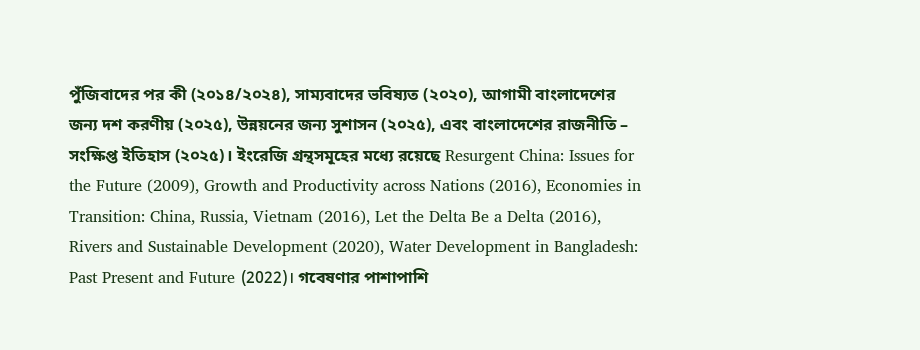পুঁজিবাদের পর কী (২০১৪/২০২৪), সাম্যবাদের ভবিষ্যত (২০২০), আগামী বাংলাদেশের জন্য দশ করণীয় (২০২৫), উন্নয়নের জন্য সুশাসন (২০২৫), এবং বাংলাদেশের রাজনীতি – সংক্ষিপ্ত ইতিহাস (২০২৫)। ইংরেজি গ্রন্থসমূহের মধ্যে রয়েছে Resurgent China: Issues for the Future (2009), Growth and Productivity across Nations (2016), Economies in Transition: China, Russia, Vietnam (2016), Let the Delta Be a Delta (2016), Rivers and Sustainable Development (2020), Water Development in Bangladesh: Past Present and Future (2022)। গবেষণার পাশাপাশি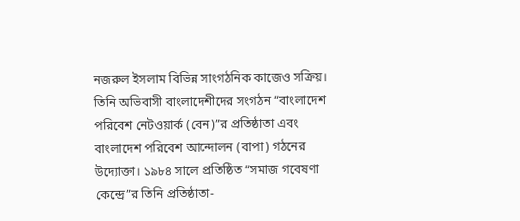নজরুল ইসলাম বিভিন্ন সাংগঠনিক কাজেও সক্রিয়। তিনি অভিবাসী বাংলাদেশীদের সংগঠন “বাংলাদেশ পরিবেশ নেটওয়ার্ক (বেন)”র প্রতিষ্ঠাতা এবং বাংলাদেশ পরিবেশ আন্দোলন (বাপা) গঠনের উদ্যোক্তা। ১৯৮৪ সালে প্রতিষ্ঠিত “সমাজ গবেষণা কেন্দ্রে”র তিনি প্রতিষ্ঠাতা-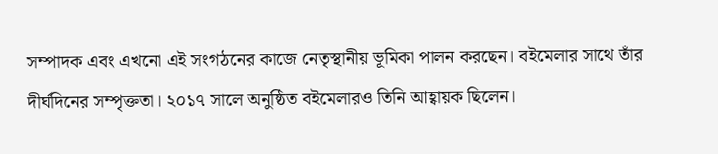সম্পাদক এবং এখনো এই সংগঠনের কাজে নেতৃস্থানীয় ভূমিকা পালন করছেন। বইমেলার সাথে তাঁর দীর্ঘদিনের সম্পৃক্ততা। ২০১৭ সালে অনুষ্ঠিত বইমেলারও তিনি আহ্বায়ক ছিলেন।